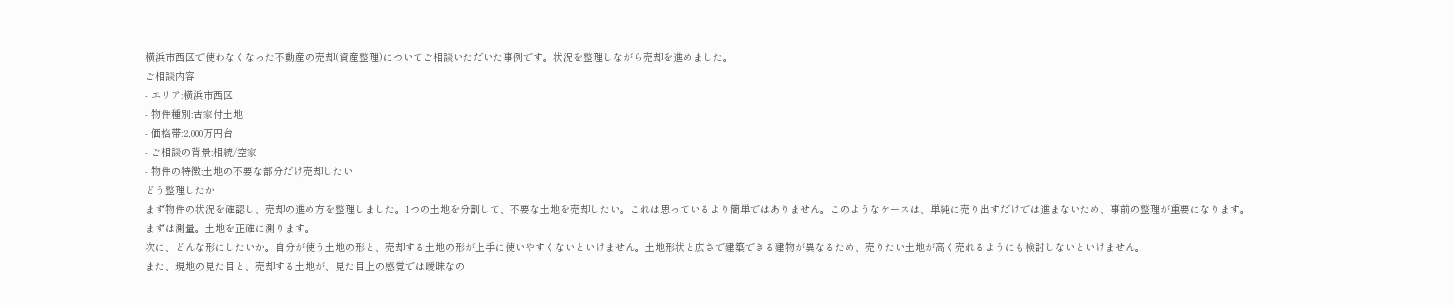横浜市西区で使わなくなった不動産の売却(資産整理)についてご相談いただいた事例です。状況を整理しながら売却を進めました。
ご相談内容
- エリア:横浜市西区
- 物件種別:古家付土地
- 価格帯:2,000万円台
- ご相談の背景:相続/空家
- 物件の特徴:土地の不要な部分だけ売却したい
どう整理したか
まず物件の状況を確認し、売却の進め方を整理しました。1つの土地を分割して、不要な土地を売却したい。これは思っているより簡単ではありません。このようなケースは、単純に売り出すだけでは進まないため、事前の整理が重要になります。
まずは測量。土地を正確に測ります。
次に、どんな形にしたいか。自分が使う土地の形と、売却する土地の形が上手に使いやすくないといけません。土地形状と広さで建築できる建物が異なるため、売りたい土地が高く売れるようにも検討しないといけません。
また、現地の見た目と、売却する土地が、見た目上の感覚では曖昧なの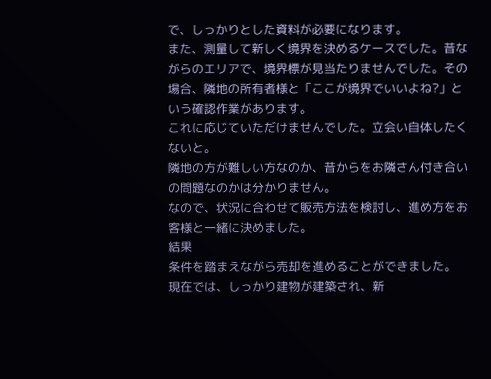で、しっかりとした資料が必要になります。
また、測量して新しく境界を決めるケースでした。昔ながらのエリアで、境界標が見当たりませんでした。その場合、隣地の所有者様と「ここが境界でいいよね?」という確認作業があります。
これに応じていただけませんでした。立会い自体したくないと。
隣地の方が難しい方なのか、昔からをお隣さん付き合いの問題なのかは分かりません。
なので、状況に合わせて販売方法を検討し、進め方をお客様と一緒に決めました。
結果
条件を踏まえながら売却を進めることができました。
現在では、しっかり建物が建築され、新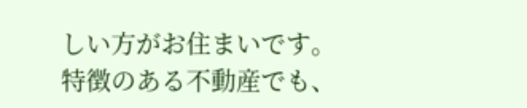しい方がお住まいです。
特徴のある不動産でも、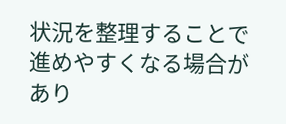状況を整理することで進めやすくなる場合があり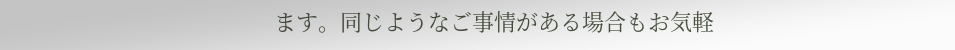ます。同じようなご事情がある場合もお気軽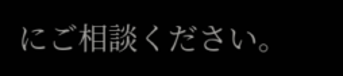にご相談ください。